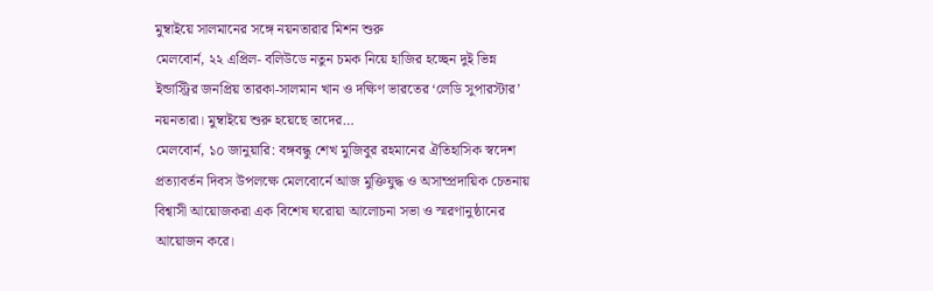মুম্বাইয়ে সালমানের সঙ্গে নয়নতারার মিশন শুরু
মেলবোর্ন, ২২ এপ্রিল- বলিউডে নতুন চমক নিয়ে হাজির হচ্ছেন দুই ভিন্ন ইন্ডাস্ট্রির জনপ্রিয় তারকা-সালমান খান ও দক্ষিণ ভারতের ‘লেডি সুপারস্টার’ নয়নতারা। মুম্বাইয়ে শুরু হয়েছে তাদের…
মেলবোর্ন, ১০ জানুয়ারি: বঙ্গবন্ধু শেখ মুজিবুর রহমানের ঐতিহাসিক স্বদেশ প্রত্যাবর্তন দিবস উপলক্ষে মেলবোর্নে আজ মুক্তিযুদ্ধ ও অসাম্প্রদায়িক চেতনায় বিশ্বাসী আয়োজকরা এক বিশেষ ঘরোয়া আলোচনা সভা ও স্মরণানুষ্ঠানের আয়োজন করে।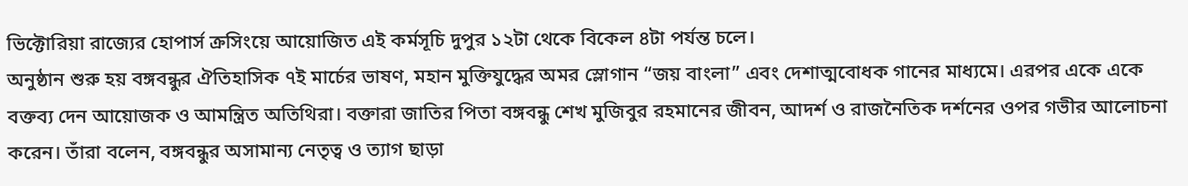ভিক্টোরিয়া রাজ্যের হোপার্স ক্রসিংয়ে আয়োজিত এই কর্মসূচি দুপুর ১২টা থেকে বিকেল ৪টা পর্যন্ত চলে।
অনুষ্ঠান শুরু হয় বঙ্গবন্ধুর ঐতিহাসিক ৭ই মার্চের ভাষণ, মহান মুক্তিযুদ্ধের অমর স্লোগান “জয় বাংলা” এবং দেশাত্মবোধক গানের মাধ্যমে। এরপর একে একে বক্তব্য দেন আয়োজক ও আমন্ত্রিত অতিথিরা। বক্তারা জাতির পিতা বঙ্গবন্ধু শেখ মুজিবুর রহমানের জীবন, আদর্শ ও রাজনৈতিক দর্শনের ওপর গভীর আলোচনা করেন। তাঁরা বলেন, বঙ্গবন্ধুর অসামান্য নেতৃত্ব ও ত্যাগ ছাড়া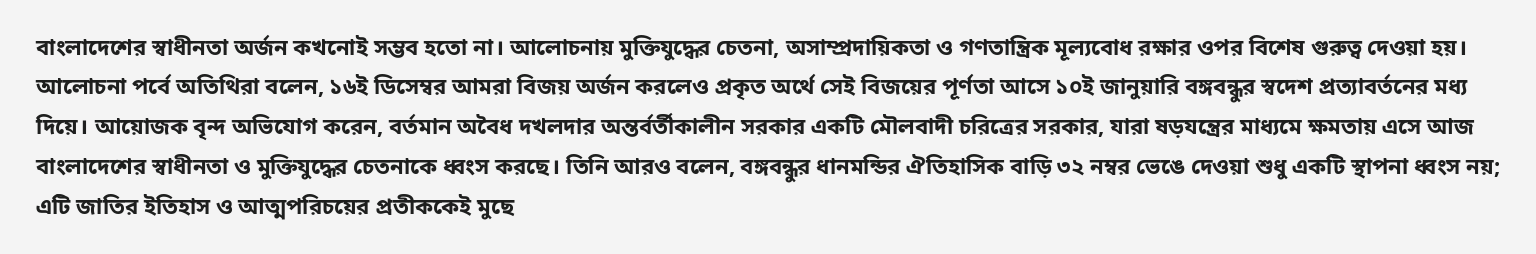বাংলাদেশের স্বাধীনতা অর্জন কখনোই সম্ভব হতো না। আলোচনায় মুক্তিযুদ্ধের চেতনা, অসাম্প্রদায়িকতা ও গণতান্ত্রিক মূল্যবোধ রক্ষার ওপর বিশেষ গুরুত্ব দেওয়া হয়।
আলোচনা পর্বে অতিথিরা বলেন, ১৬ই ডিসেম্বর আমরা বিজয় অর্জন করলেও প্রকৃত অর্থে সেই বিজয়ের পূর্ণতা আসে ১০ই জানুয়ারি বঙ্গবন্ধুর স্বদেশ প্রত্যাবর্তনের মধ্য দিয়ে। আয়োজক বৃন্দ অভিযোগ করেন, বর্তমান অবৈধ দখলদার অন্তর্বর্তীকালীন সরকার একটি মৌলবাদী চরিত্রের সরকার, যারা ষড়যন্ত্রের মাধ্যমে ক্ষমতায় এসে আজ বাংলাদেশের স্বাধীনতা ও মুক্তিযুদ্ধের চেতনাকে ধ্বংস করছে। তিনি আরও বলেন, বঙ্গবন্ধুর ধানমন্ডির ঐতিহাসিক বাড়ি ৩২ নম্বর ভেঙে দেওয়া শুধু একটি স্থাপনা ধ্বংস নয়; এটি জাতির ইতিহাস ও আত্মপরিচয়ের প্রতীককেই মুছে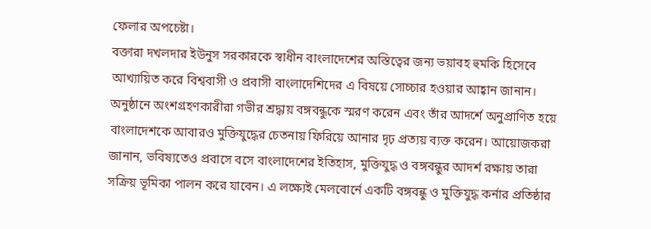ফেলার অপচেষ্টা।
বক্তারা দখলদার ইউনুস সরকারকে স্বাধীন বাংলাদেশের অস্তিত্বের জন্য ভয়াবহ হুমকি হিসেবে আখ্যায়িত করে বিশ্ববাসী ও প্রবাসী বাংলাদেশিদের এ বিষয়ে সোচ্চার হওয়ার আহ্বান জানান।
অনুষ্ঠানে অংশগ্রহণকারীরা গভীর শ্রদ্ধায় বঙ্গবন্ধুকে স্মরণ করেন এবং তাঁর আদর্শে অনুপ্রাণিত হয়ে বাংলাদেশকে আবারও মুক্তিযুদ্ধের চেতনায় ফিরিয়ে আনার দৃঢ় প্রত্যয় ব্যক্ত করেন। আয়োজকরা জানান, ভবিষ্যতেও প্রবাসে বসে বাংলাদেশের ইতিহাস, মুক্তিযুদ্ধ ও বঙ্গবন্ধুর আদর্শ রক্ষায় তারা সক্রিয় ভূমিকা পালন করে যাবেন। এ লক্ষ্যেই মেলবোর্নে একটি বঙ্গবন্ধু ও মুক্তিযুদ্ধ কর্নার প্রতিষ্ঠার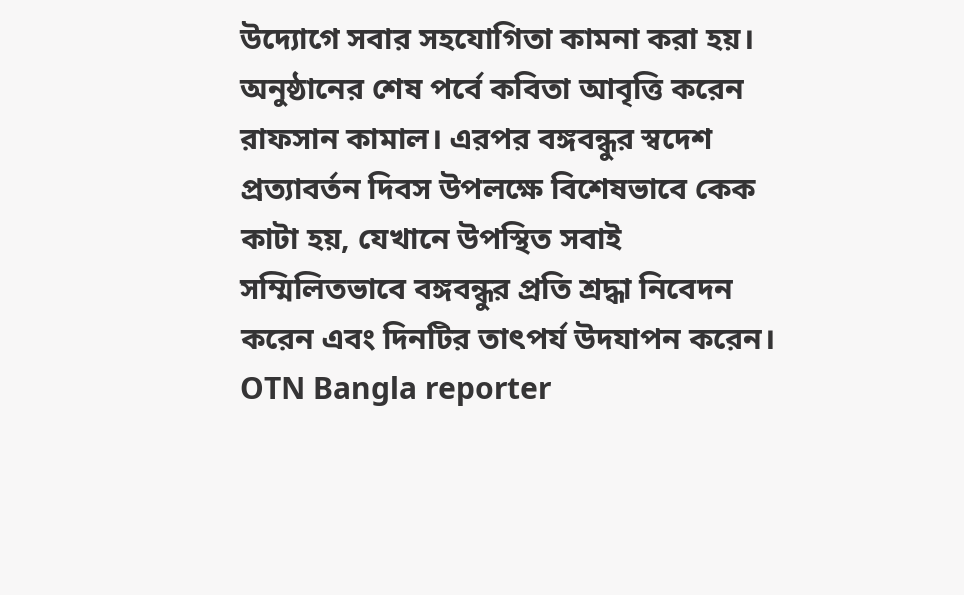উদ্যোগে সবার সহযোগিতা কামনা করা হয়।
অনুষ্ঠানের শেষ পর্বে কবিতা আবৃত্তি করেন রাফসান কামাল। এরপর বঙ্গবন্ধুর স্বদেশ প্রত্যাবর্তন দিবস উপলক্ষে বিশেষভাবে কেক কাটা হয়, যেখানে উপস্থিত সবাই সম্মিলিতভাবে বঙ্গবন্ধুর প্রতি শ্রদ্ধা নিবেদন করেন এবং দিনটির তাৎপর্য উদযাপন করেন।
OTN Bangla reporter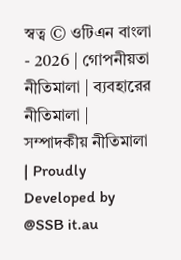স্বত্ব © ওটিএন বাংলা - 2026 | গোপনীয়তা নীতিমালা | ব্যবহারের নীতিমালা | সম্পাদকীয় নীতিমালা | Proudly Developed by @SSB it.au